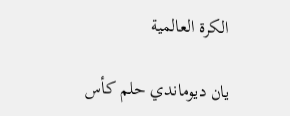الكرة العالمية

يان ديوماندي حلم كأس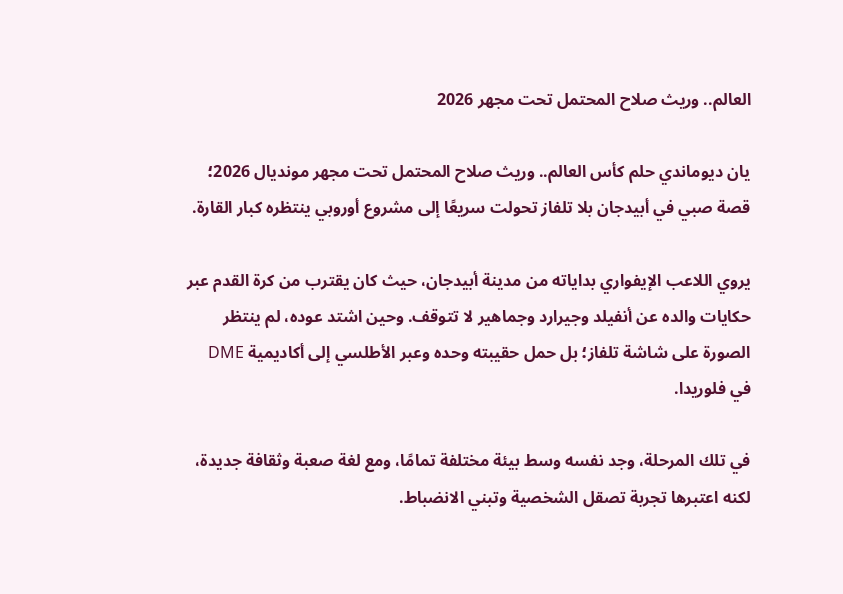العالم.. وريث صلاح المحتمل تحت مجهر 2026

يان ديوماندي حلم كأس العالم.. وريث صلاح المحتمل تحت مجهر مونديال 2026؛ قصة صبي في أبيدجان بلا تلفاز تحولت سريعًا إلى مشروع أوروبي ينتظره كبار القارة.

يروي اللاعب الإيفواري بداياته من مدينة أبيدجان، حيث كان يقترب من كرة القدم عبر حكايات والده عن أنفيلد وجيرارد وجماهير لا تتوقف. وحين اشتد عوده، لم ينتظر الصورة على شاشة تلفاز؛ بل حمل حقيبته وحده وعبر الأطلسي إلى أكاديمية DME في فلوريدا.

في تلك المرحلة، وجد نفسه وسط بيئة مختلفة تمامًا، ومع لغة صعبة وثقافة جديدة، لكنه اعتبرها تجربة تصقل الشخصية وتبني الانضباط.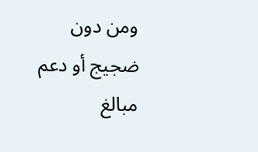ومن دون ضجيج أو دعم مبالغ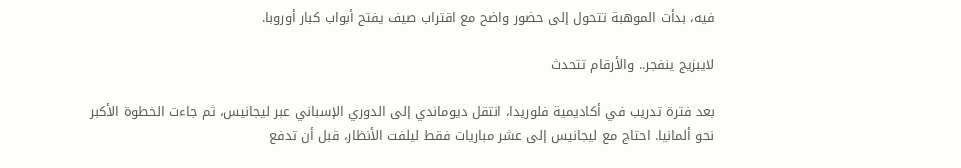فيه، بدأت الموهبة تتحول إلى حضور واضح مع اقتراب صيف يفتح أبواب كبار أوروبا.

لايبزيج ينفجر.. والأرقام تتحدث

بعد فترة تدريب في أكاديمية فلوريدا، انتقل ديوماندي إلى الدوري الإسباني عبر ليجانيس، ثم جاءت الخطوة الأكبر نحو ألمانيا. احتاج مع ليجانيس إلى عشر مباريات فقط ليلفت الأنظار، قبل أن تدفع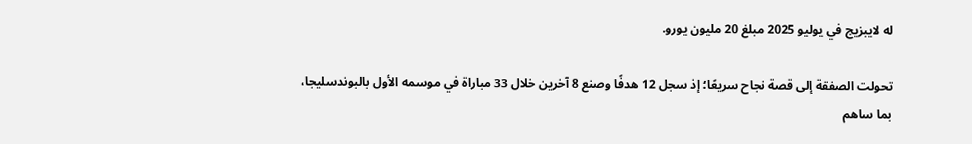له لايبزيج في يوليو 2025 مبلغ 20 مليون يورو.

تحولت الصفقة إلى قصة نجاح سريعًا؛ إذ سجل 12 هدفًا وصنع 8 آخرين خلال 33 مباراة في موسمه الأول بالبوندسليجا، بما ساهم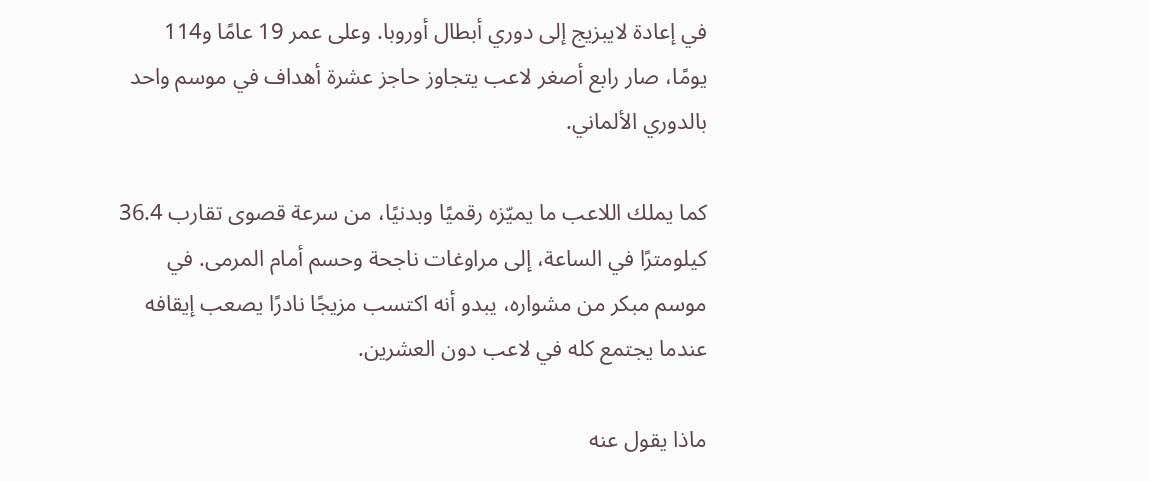في إعادة لايبزيج إلى دوري أبطال أوروبا. وعلى عمر 19 عامًا و114 يومًا، صار رابع أصغر لاعب يتجاوز حاجز عشرة أهداف في موسم واحد بالدوري الألماني.

كما يملك اللاعب ما يميّزه رقميًا وبدنيًا، من سرعة قصوى تقارب 36.4 كيلومترًا في الساعة، إلى مراوغات ناجحة وحسم أمام المرمى. في موسم مبكر من مشواره، يبدو أنه اكتسب مزيجًا نادرًا يصعب إيقافه عندما يجتمع كله في لاعب دون العشرين.

ماذا يقول عنه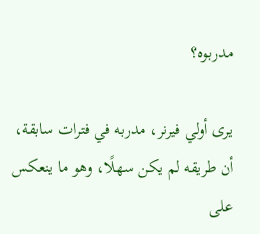مدربوه؟

يرى أولي فيرنر، مدربه في فترات سابقة، أن طريقه لم يكن سهلًا، وهو ما ينعكس على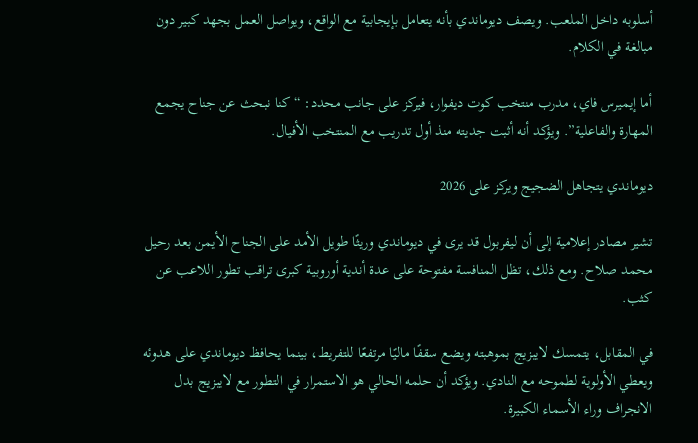أسلوبه داخل الملعب. ويصف ديوماندي بأنه يتعامل بإيجابية مع الواقع، ويواصل العمل بجهد كبير دون مبالغة في الكلام.

أما إيميرس فاي، مدرب منتخب كوت ديفوار، فيركز على جانب محدد: “كنا نبحث عن جناح يجمع المهارة والفاعلية”. ويؤكد أنه أثبت جديته منذ أول تدريب مع المنتخب الأفيال.

ديوماندي يتجاهل الضجيج ويركز على 2026

تشير مصادر إعلامية إلى أن ليفربول قد يرى في ديوماندي وريثًا طويل الأمد على الجناح الأيمن بعد رحيل محمد صلاح. ومع ذلك، تظل المنافسة مفتوحة على عدة أندية أوروبية كبرى تراقب تطور اللاعب عن كثب.

في المقابل، يتمسك لايبزيج بموهبته ويضع سقفًا ماليًا مرتفعًا للتفريط، بينما يحافظ ديوماندي على هدوئه ويعطي الأولوية لطموحه مع النادي. ويؤكد أن حلمه الحالي هو الاستمرار في التطور مع لايبزيج بدل الانجراف وراء الأسماء الكبيرة.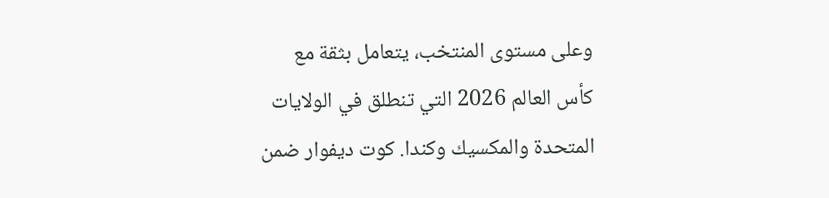وعلى مستوى المنتخب، يتعامل بثقة مع كأس العالم 2026 التي تنطلق في الولايات المتحدة والمكسيك وكندا. كوت ديفوار ضمن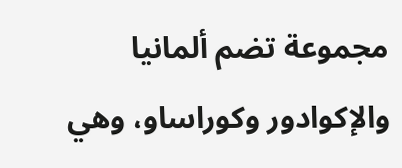مجموعة تضم ألمانيا والإكوادور وكوراساو، وهي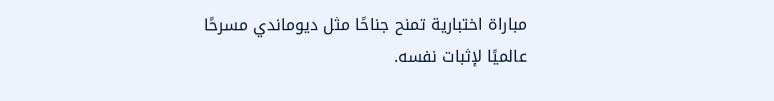مباراة اختبارية تمنح جناحًا مثل ديوماندي مسرحًا عالميًا لإثبات نفسه.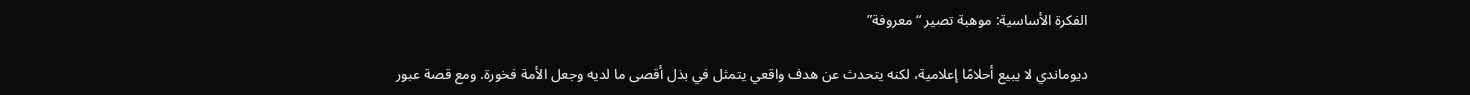الفكرة الأساسية: موهبة تصير “معروفة”

ديوماندي لا يبيع أحلامًا إعلامية، لكنه يتحدث عن هدف واقعي يتمثل في بذل أقصى ما لديه وجعل الأمة فخورة. ومع قصة عبور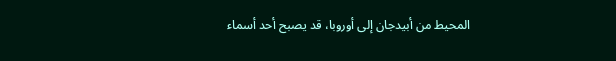المحيط من أبيدجان إلى أوروبا، قد يصبح أحد أسماء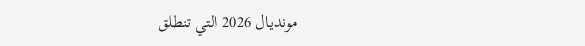مونديال 2026 التي تنطلق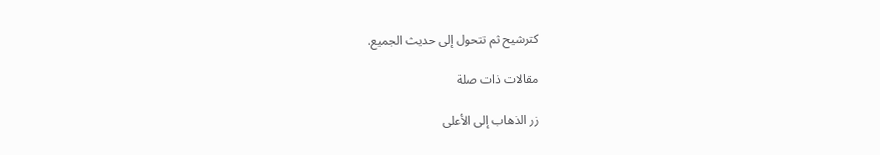كترشيح ثم تتحول إلى حديث الجميع.

مقالات ذات صلة

زر الذهاب إلى الأعلى